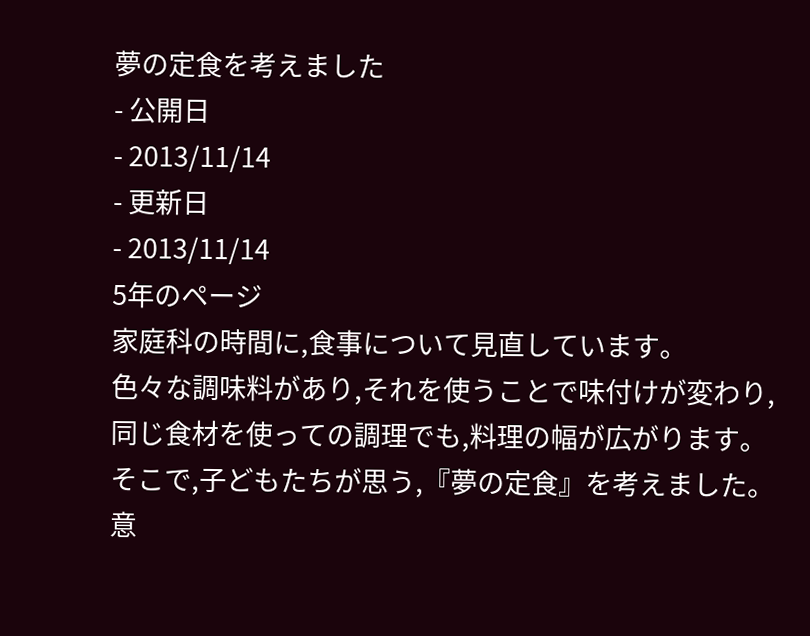夢の定食を考えました
- 公開日
- 2013/11/14
- 更新日
- 2013/11/14
5年のページ
家庭科の時間に,食事について見直しています。
色々な調味料があり,それを使うことで味付けが変わり,同じ食材を使っての調理でも,料理の幅が広がります。
そこで,子どもたちが思う,『夢の定食』を考えました。
意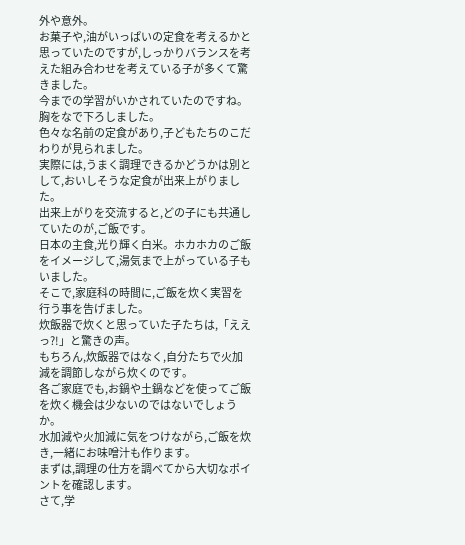外や意外。
お菓子や,油がいっぱいの定食を考えるかと思っていたのですが,しっかりバランスを考えた組み合わせを考えている子が多くて驚きました。
今までの学習がいかされていたのですね。胸をなで下ろしました。
色々な名前の定食があり,子どもたちのこだわりが見られました。
実際には,うまく調理できるかどうかは別として,おいしそうな定食が出来上がりました。
出来上がりを交流すると,どの子にも共通していたのが,ご飯です。
日本の主食,光り輝く白米。ホカホカのご飯をイメージして,湯気まで上がっている子もいました。
そこで,家庭科の時間に,ご飯を炊く実習を行う事を告げました。
炊飯器で炊くと思っていた子たちは,「ええっ?!」と驚きの声。
もちろん,炊飯器ではなく,自分たちで火加減を調節しながら炊くのです。
各ご家庭でも,お鍋や土鍋などを使ってご飯を炊く機会は少ないのではないでしょうか。
水加減や火加減に気をつけながら,ご飯を炊き,一緒にお味噌汁も作ります。
まずは,調理の仕方を調べてから大切なポイントを確認します。
さて,学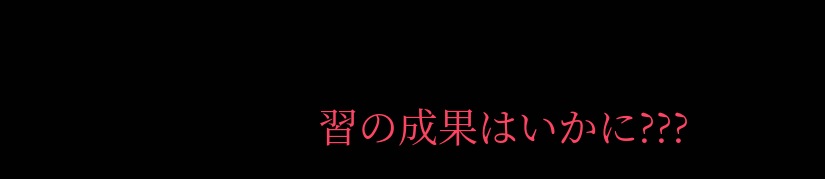習の成果はいかに???